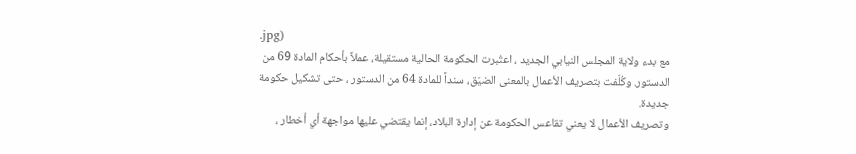.jpg)
مع بدء ولاية المجلس النيابي الجديد ، اعتُبرت الحكومة الحالية مستقيلة، عملاً بأحكام المادة 69 من الدستور. وكُلّفت بتصريف الأعمال بالمعنى الضيّق، سنداً للمادة 64 من الدستور ، حتى تشكيل حكومة جديدة.
وتصريف الأعمال لا يعني تقاعس الحكومة عن إدارة البلاد، إنما يقتضي عليها مواجهة أي أخطار ،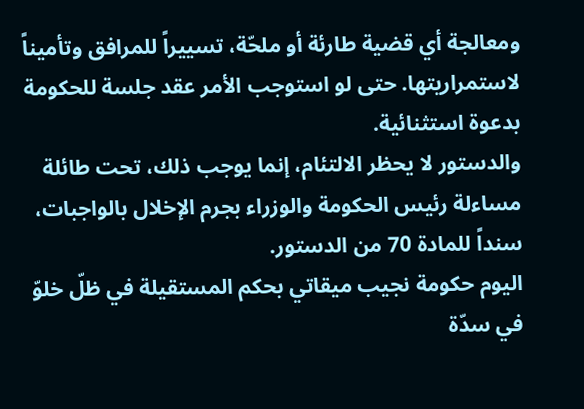ومعالجة أي قضية طارئة أو ملحّة، تسييراً للمرافق وتأميناً لاستمراريتها. حتى لو استوجب الأمر عقد جلسة للحكومة بدعوة استثنائية.
والدستور لا يحظر الالتئام، إنما يوجب ذلك، تحت طائلة مساءلة رئيس الحكومة والوزراء بجرم الإخلال بالواجبات، سنداً للمادة 70 من الدستور.
اليوم حكومة نجيب ميقاتي بحكم المستقيلة في ظلّ خلوّ في سدّة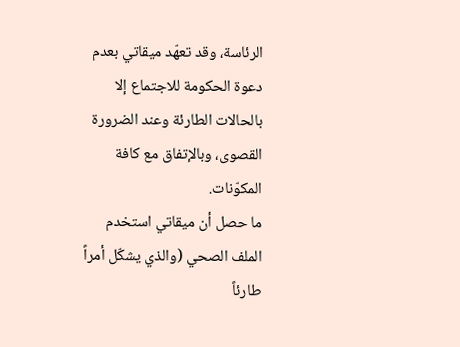الرئاسة، وقد تعهّد ميقاتي بعدم دعوة الحكومة للاجتماع إلا بالحالات الطارئة وعند الضرورة القصوى، وبالإتفاق مع كافة المكوّنات.
ما حصل أن ميقاتي استخدم الملف الصحي (والذي يشكّل أمراً طارئاً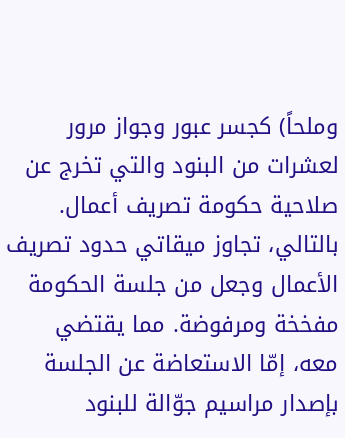وملحاً) كجسر عبور وجواز مرور لعشرات من البنود والتي تخرج عن صلاحية حكومة تصريف أعمال.
بالتالي، تجاوز ميقاتي حدود تصريف الأعمال وجعل من جلسة الحكومة مفخخة ومرفوضة. مما يقتضي معه، إمّا الاستعاضة عن الجلسة بإصدار مراسيم جوّالة للبنود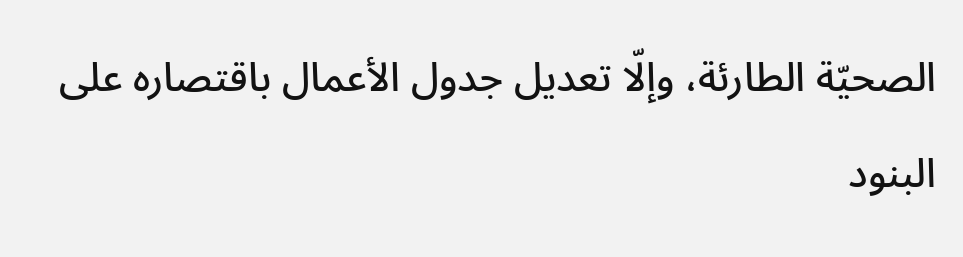الصحيّة الطارئة، وإلّا تعديل جدول الأعمال باقتصاره على البنود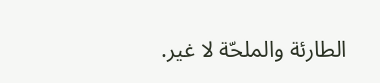الطارئة والملحّة لا غير.